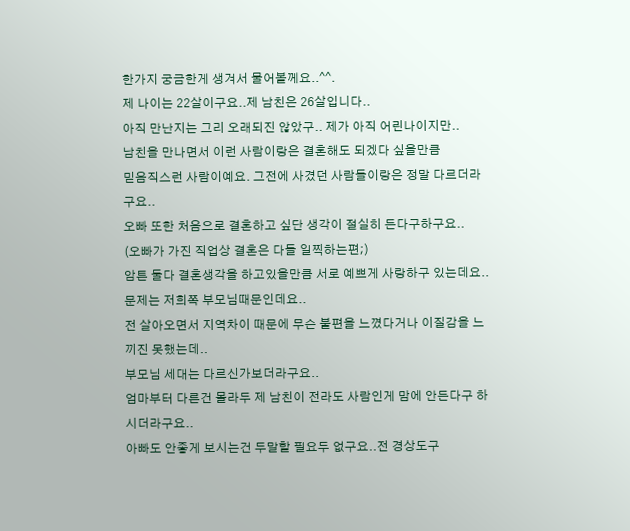한가지 궁금한게 생겨서 물어볼께요..^^.
제 나이는 22살이구요..제 남친은 26살입니다..
아직 만난지는 그리 오래되진 않았구.. 제가 아직 어린나이지만..
남친을 만나면서 이런 사람이랑은 결혼해도 되겠다 싶을만큼
믿음직스런 사람이예요. 그전에 사겼던 사람들이랑은 정말 다르더라구요..
오빠 또한 처음으로 결혼하고 싶단 생각이 절실히 든다구하구요..
(오빠가 가진 직업상 결혼은 다들 일찍하는편;)
암튼 둘다 결혼생각을 하고있을만큼 서로 예쁘게 사랑하구 있는데요..
문제는 저희쪽 부모님때문인데요..
전 살아오면서 지역차이 때문에 무슨 불편을 느꼈다거나 이질감을 느끼진 못했는데..
부모님 세대는 다르신가보더라구요..
엄마부터 다른건 몰라두 제 남친이 전라도 사람인게 맘에 안든다구 하시더라구요..
아빠도 안좋게 보시는건 두말할 필요두 없구요..전 경상도구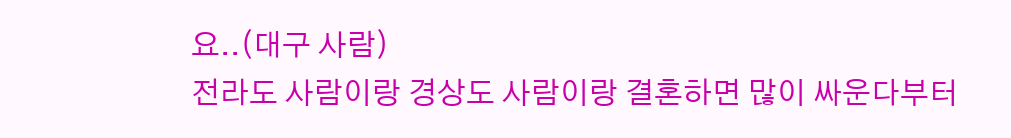요..(대구 사람)
전라도 사람이랑 경상도 사람이랑 결혼하면 많이 싸운다부터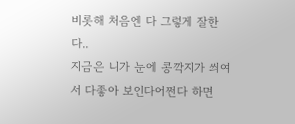비롯해 처음엔 다 그렇게 잘한다..
지금은 니가 눈에 콩깍지가 씌여서 다좋아 보인다어쩐다 하면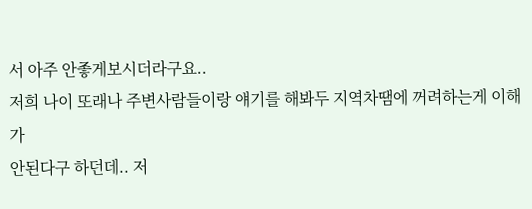서 아주 안좋게보시더라구요..
저희 나이 또래나 주변사람들이랑 얘기를 해봐두 지역차땜에 꺼려하는게 이해가
안된다구 하던데.. 저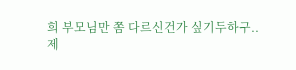희 부모님만 쫌 다르신건가 싶기두하구..
제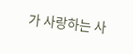가 사랑하는 사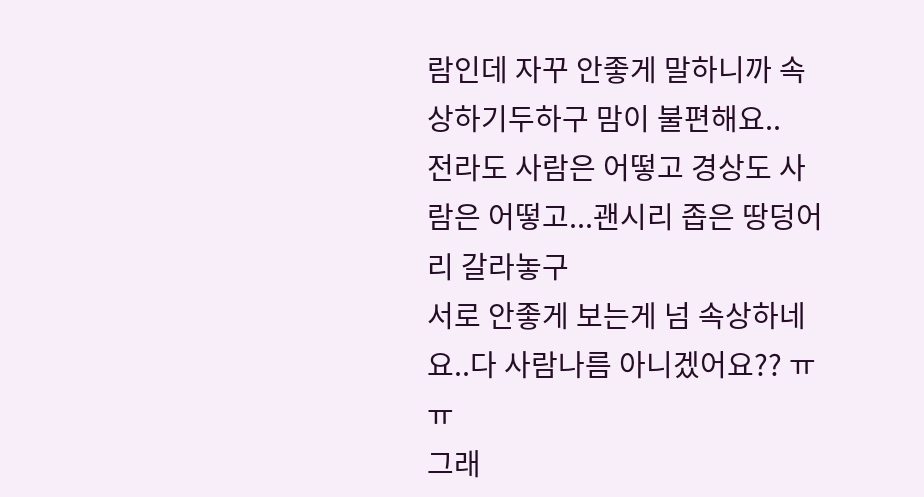람인데 자꾸 안좋게 말하니까 속상하기두하구 맘이 불편해요..
전라도 사람은 어떻고 경상도 사람은 어떻고...괜시리 좁은 땅덩어리 갈라놓구
서로 안좋게 보는게 넘 속상하네요..다 사람나름 아니겠어요?? ㅠㅠ
그래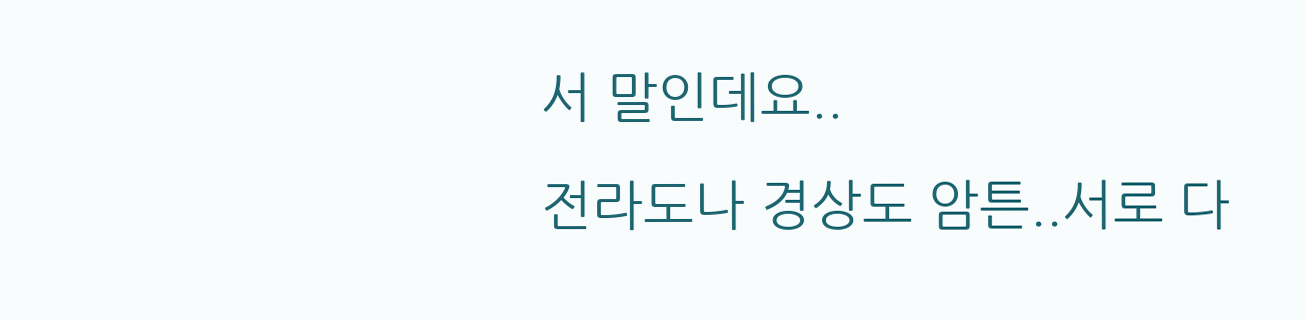서 말인데요..
전라도나 경상도 암튼..서로 다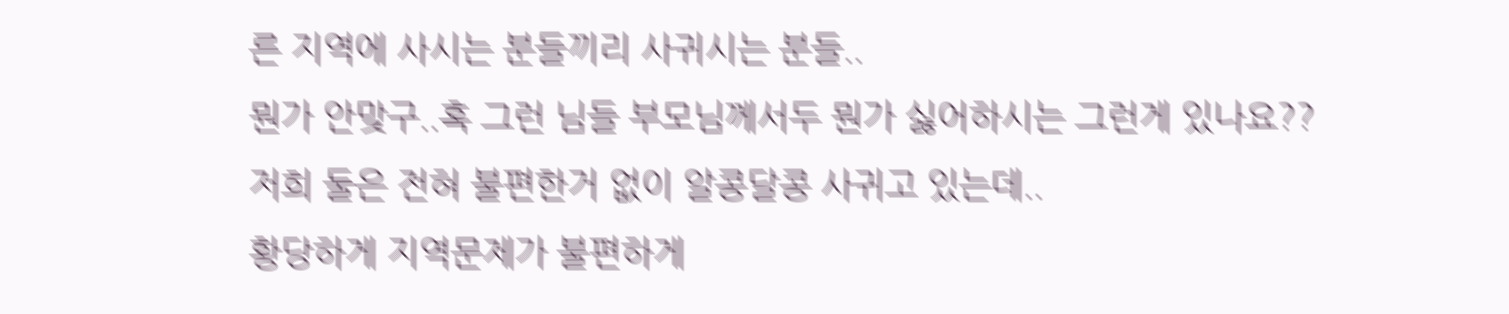른 지역에 사시는 분들끼리 사귀시는 분들..
뭔가 안맞구..혹 그런 님들 부모님께서두 뭔가 싫어하시는 그런게 있나요??
저희 둘은 전혀 불편한거 없이 알콩달콩 사귀고 있는데..
황당하게 지역문제가 불편하게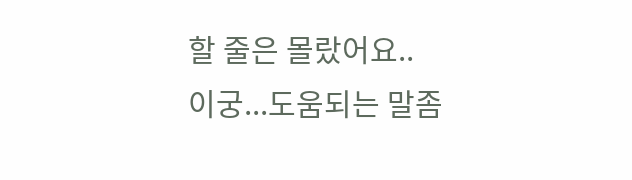할 줄은 몰랐어요..
이궁...도움되는 말좀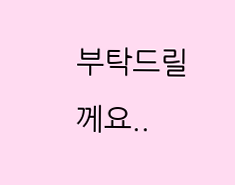부탁드릴께요..